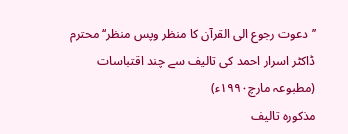’’دعوت رجوع الی القرآن کا منظر وپس منظر‘‘محترم ڈاکٹر اسرار احمد کی تالیف سے چند اقتباسات
(مطبوعہ مارچ۱۹۹۰ء)
مذکورہ تالیف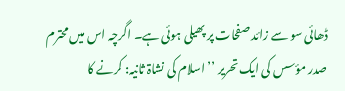ڈھائی سو سے زائد صفحات پر پھیلی ہوئی ہے۔ اگرچہ اس میں محترم صدر مؤسس کی ایک تحریر ’’اسلام کی نشاۃ ثانیہ: کرنے کا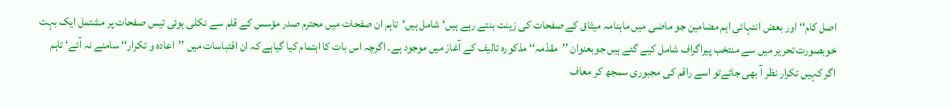اصل کام‘‘ اور بعض انتہائی اہم مضامین جو ماضی میں ماہنامہ میثاق کے صفحات کی زینت بنتے رہے ہیں‘ شامل ہیں‘تاہم ان صفحات میں محترم صدر مؤسس کے قلم سے نکلی ہوئی تیس صفحات پر مشتمل ایک بہت خوبصورت تحریر میں سے منتخب پیراگراف شامل کیے گئے ہیں جوبعنوان ’’مقدّمہ‘‘ مذکورہ تالیف کے آغاز میں موجود ہے۔ اگرچہ اس بات کا اہتمام کیا گیاہے کہ ان اقتباسات میں ’’اعادہ و تکرار‘‘ سامنے نہ آئے‘ تاہم اگر کہیں تکرار نظر آ بھی جائےتو اسے راقم کی مجبوری سمجھ کر معاف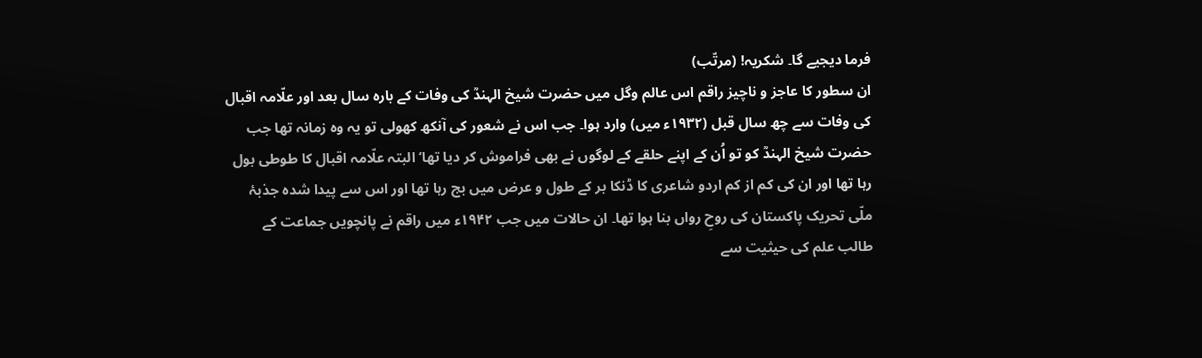فرما دیجیے گا۔ شکریہ! (مرتّب)
ان سطور کا عاجز و ناچیز راقم اس عالم وگل میں حضرت شیخ الہندؒ کی وفات کے بارہ سال بعد اور علّامہ اقبال کی وفات سے چھ سال قبل (۱۹۳۲ء میں) وارد ہوا۔ جب اس نے شعور کی آنکھ کھولی تو یہ وہ زمانہ تھا جب حضرت شیخ الہندؒ کو تو اُن کے اپنے حلقے کے لوگوں نے بھی فراموش کر دیا تھا‘ البتہ علّامہ اقبال کا طوطی بول رہا تھا اور ان کی کم از کم اردو شاعری کا ڈنکا بر کے طول و عرض میں بج رہا تھا اور اس سے پیدا شدہ جذبۂ ملّی تحریک پاکستان کی روحِ رواں بنا ہوا تھا۔ ان حالات میں جب ۱۹۴۲ء میں راقم نے پانچویں جماعت کے طالب علم کی حیثیت سے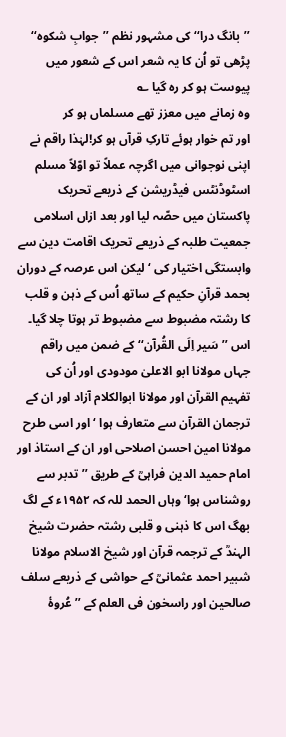’’بانگ درا‘‘ کی مشہور نظم ’’جوابِ شکوہ‘‘ پڑھی تو اُن کا یہ شعر اس کے شعور میں پیوست ہو کر رہ گیا ؎
وہ زمانے میں معزز تھے مسلماں ہو کر
اور تم خوار ہوئے تارکِ قرآں ہو کر!لہٰذا راقم نے اپنی نوجوانی میں اگرچہ عملاً تو اوّلاً مسلم اسٹوڈنٹس فیڈریشن کے ذریعے تحریک پاکستان میں حصّہ لیا اور بعد ازاں اسلامی جمعیت طلبہ کے ذریعے تحریک اقامت دین سے وابستگی اختیار کی ‘ لیکن اس عرصہ کے دوران بحمد قرآنِ حکیم کے ساتھ اُس کے ذہن و قلب کا رشتہ مضبوط سے مضبوط تر ہوتا چلا گیا۔ اس ’’سَیر اِلَی القُرآن‘‘ کے ضمن میں راقم جہاں مولانا ابو الاعلیٰ مودودی اور اُن کی تفہیم القرآن اور مولانا ابوالکلام آزاد اور ان کے ترجمان القرآن سے متعارف ہوا ‘اور اسی طرح مولانا امین احسن اصلاحی اور ان کے استاذ اور امام حمید الدین فراہیؒ کے طریق ’’تدبر سے روشناس ہوا‘ وہاں الحمد للہ کہ ۱۹۵۲ء کے لگ بھگ اس کا ذہنی و قلبی رشتہ حضرت شیخ الہندؒ کے ترجمہ قرآن اور شیخ الاسلام مولانا شبیر احمد عثمانیؒ کے حواشی کے ذریعے سلف صالحین اور راسخون فی العلم کے ’’عُروۂ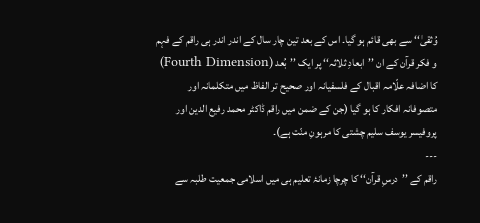وُثقیٰ‘‘ سے بھی قائم ہو گیا۔ اس کے بعد تین چار سال کے اندر اندر ہی راقم کے فہم و فکر قرآن کے ان ’’ابعادِ ثلاثہ‘‘ پر ایک ’’بُعد (Fourth Dimension) کا اضافہ علّامہ اقبال کے فلسفیانہ اور صحیح تر الفاظ میں متکلمانہ اور متصوفانہ افکار کا ہو گیا (جن کے ضمن میں راقم ڈاکٹر محمد رفیع الدین اور پروفیسر یوسف سلیم چشتی کا مرہونِ منّت ہے)۔
---
راقم کے ’’درسِ قرآن‘‘ کا چرچا زمانۂ تعلیم ہی میں اسلامی جمعیت طلبہ سے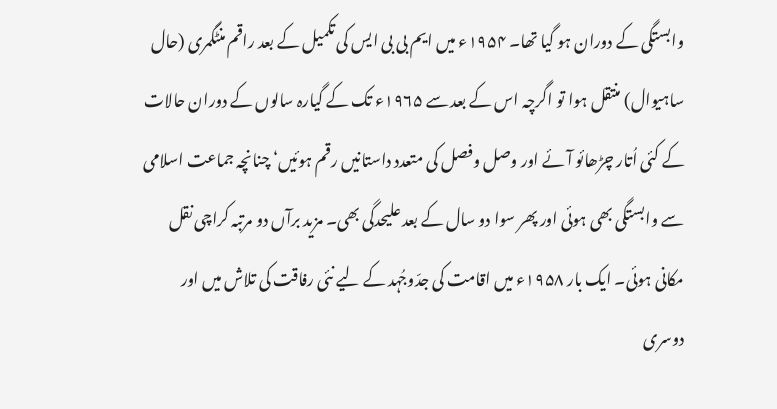وابستگی کے دوران ہو گیا تھا۔ ۱۹۵۴ء میں ایم بی بی ایس کی تکمیل کے بعد راقم منٹگمری (حال ساہیوال) منتقل ہوا تو اگرچہ اس کے بعد سے ۱۹۶۵ء تک کے گیارہ سالوں کے دوران حالات کے کئی اُتار چڑھائو آئے اور وصل وفصل کی متعدد داستانیں رقم ہوئیں‘ چنانچہ جماعت اسلامی سے وابستگی بھی ہوئی اور پھر سوا دو سال کے بعد علیحدگی بھی۔ مزید برآں دو مرتبہ کراچی نقل مکانی ہوئی۔ ایک بار ۱۹۵۸ء میں اقامت کی جدّوجُہد کے لیے نئی رفاقت کی تلاش میں اور دوسری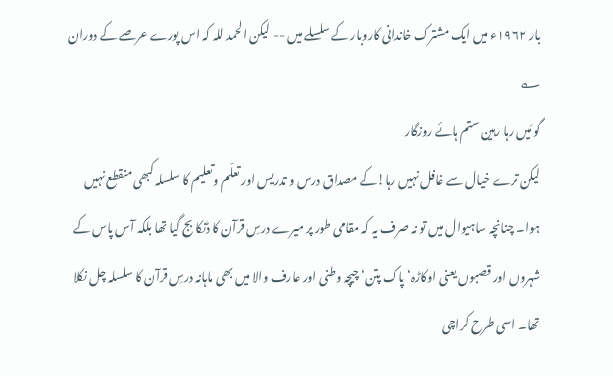بار ۱۹۶۲ء میں ایک مشترک خاندانی کاروبار کے سلسلے میں -- لیکن الحمد للہ کہ اس پورے عرصے کے دوران ؎
گو مَیں رہا رہین ستم ہائے روزگار
لیکن ترے خیال سے غافل نہیں رہا!کے مصداق درس و تدریس اور تعلّم وتعلیم کا سلسلہ کبھی منقطع نہیں ہوا۔ چنانچہ ساہیوال میں تو نہ صرف یہ کہ مقامی طور پر میرے درسِ قرآن کا ڈنکا بج گیا تھا بلکہ آس پاس کے شہروں اور قصبوں یعنی اوکاڑہ‘ پاک پتن‘ چیچہ وطنی اور عارف والا میں بھی ماہانہ درسِ قرآن کا سلسلہ چل نکلا تھا۔ اسی طرح کراچی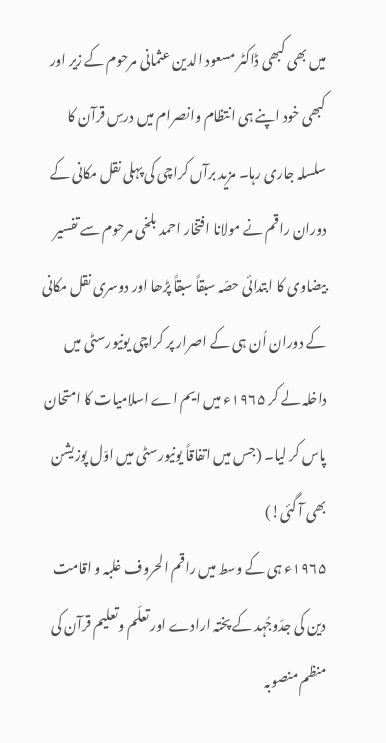میں بھی کبھی ڈاکٹر مسعود الدین عثمانی مرحوم کے زیر اور کبھی خود اپنے ہی انتظام وانصرام میں درسِ قرآن کا سلسلہ جاری رہا۔ مزید برآں کراچی کی پہلی نقل مکانی کے دوران راقم نے مولانا افتخار احمد بلخی مرحوم سے تفسیر بیضاوی کا ابتدائی حصّہ سبقاً سبقاً پڑھا اور دوسری نقل مکانی کے دوران اُن ہی کے اصرار پر کراچی یونیورسٹی میں داخلہ لے کر ۱۹۶۵ء میں ایم اے اسلامیات کا امتحان پاس کر لیا۔ (جس میں اتفاقاً یونیورسٹی میں اوّل پوزیشن بھی آ گئی!)
۱۹۶۵ء ہی کے وسط میں راقم الحروف غلبہ و اقامت دین کی جدّوجُہد کے پختہ ارادے اور تعلّم وتعلیم قرآن کی منظم منصوبہ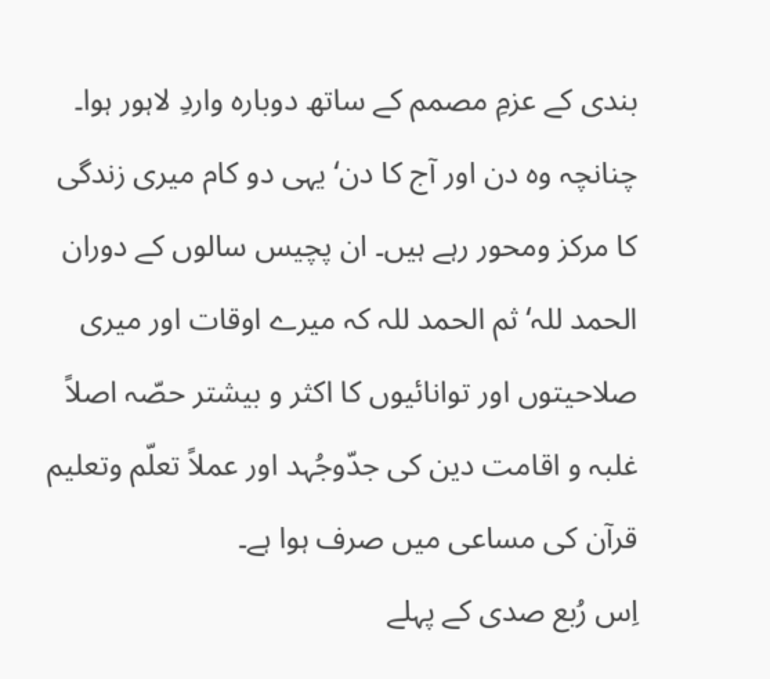بندی کے عزمِ مصمم کے ساتھ دوبارہ واردِ لاہور ہوا۔ چنانچہ وہ دن اور آج کا دن‘ یہی دو کام میری زندگی کا مرکز ومحور رہے ہیں۔ ان پچیس سالوں کے دوران الحمد للہ‘ ثم الحمد للہ کہ میرے اوقات اور میری صلاحیتوں اور توانائیوں کا اکثر و بیشتر حصّہ اصلاً غلبہ و اقامت دین کی جدّوجُہد اور عملاً تعلّم وتعلیم قرآن کی مساعی میں صرف ہوا ہے۔
اِس رُبع صدی کے پہلے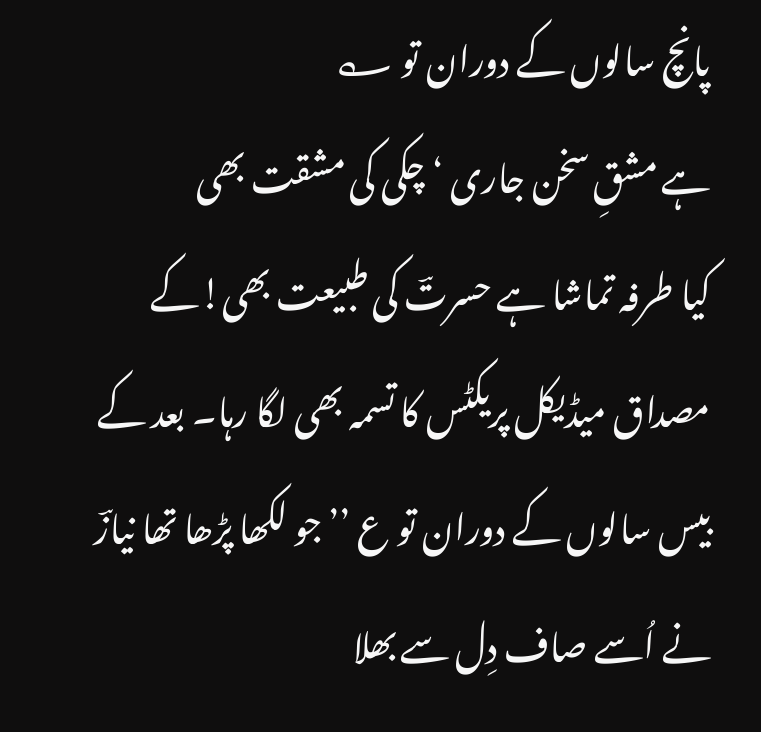پانچ سالوں کے دوران تو ؎
ہے مشقِ سخن جاری ‘ چکی کی مشقت بھی
کیا طرفہ تماشا ہے حسرتؔ کی طبیعت بھی!کے مصداق میڈیکل پریکٹس کا تسمہ بھی لگا رہا۔ بعد کے بیس سالوں کے دوران تو ع ’’جو لکھا پڑھا تھا نیازؔ نے اُسے صاف دِل سے بھلا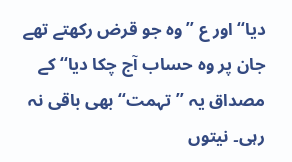دیا‘‘ اور ع ’’وہ جو قرض رکھتے تھے جان پر وہ حساب آج چکا دیا‘‘ کے مصداق یہ ’’تہمت‘‘ بھی باقی نہ رہی۔ نیتوں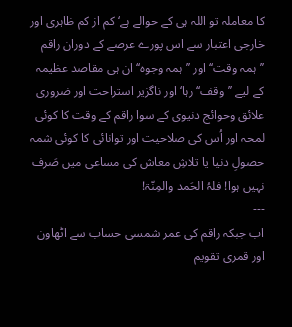کا معاملہ تو اللہ ہی کے حوالے ہے‘ کم از کم ظاہری اور خارجی اعتبار سے اس پورے عرصے کے دوران راقم ’’ہمہ وقت‘‘ اور ’’ہمہ وجوہ‘‘ ان ہی مقاصد عظیمہ کے لیے ’’وقف‘‘ رہا‘ اور ناگزیر استراحت اور ضروری علائق وحوائج دنیوی کے سوا راقم کے وقت کا کوئی لمحہ اور اُس کی صلاحیت اور توانائی کا کوئی شمہ حصولِ دنیا یا تلاشِ معاش کی مساعی میں صَرف نہیں ہوا! فلہُ الحَمد والمِنّۃ!
---
اب جبکہ راقم کی عمر شمسی حساب سے اٹھاون اور قمری تقویم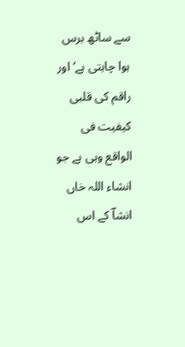سے ساٹھ برس ہوا چاہتی ہے‘ اور راقم کی قلبی کیفیت فی الواقع وہی ہے جو انشاء اللہ خاں انشاؔ کے اس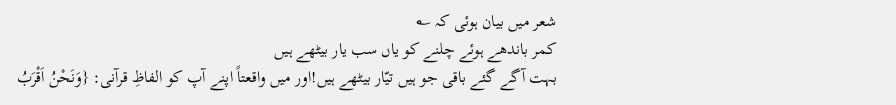شعر میں بیان ہوئی کہ ؎
کمر باندھے ہوئے چلنے کو یاں سب یار بیٹھے ہیں
بہت آگے گئے باقی جو ہیں تیّار بیٹھے ہیں!اور میں واقعتاً اپنے آپ کو الفاظِ قرآنی: {وَنَحْنُ اَقْرَبُ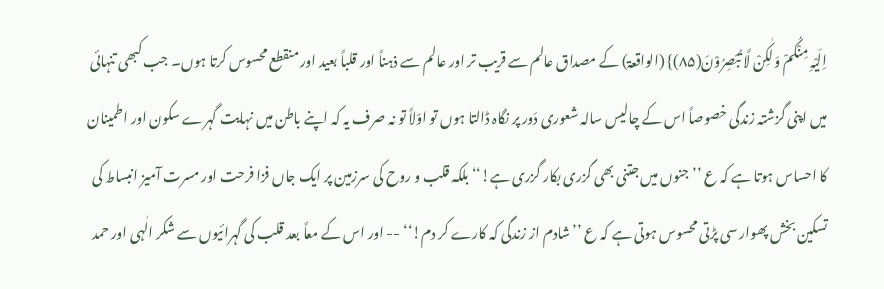اِلَیْہِ مِنْکُمْ وَلٰکِنْ لَّا تُبْصِرُوْنَ(۸۵)} (الواقعۃ) کے مصداق عالم سے قریب تر اور عالم سے ذہناً اور قلباً بعید اور منقطع محسوس کرتا ہوں۔ جب کبھی تنہائی میں اپنی گزشتہ زندگی خصوصاً اس کے چالیس سالہ شعوری دَور پر نگاہ ڈالتا ہوں تو اوّلاً تو نہ صرف یہ کہ اپنے باطن میں نہایت گہرے سکون اور اطمینان کا احساس ہوتا ہے کہ ع ’’جنوں میں جتنی بھی گزری بکار گزری ہے!‘‘ بلکہ قلب و روح کی سرزمین پر ایک جاں فزا فرحت اور مسرت آمیز انبساط کی تسکین بخش پھوار سی پڑتی محسوس ہوتی ہے کہ ع ’’شادم از زندگی کہ کارے کر دم!‘‘ -- اور اس کے معاً بعد قلب کی گہرائیوں سے شکر الٰہی اور حمد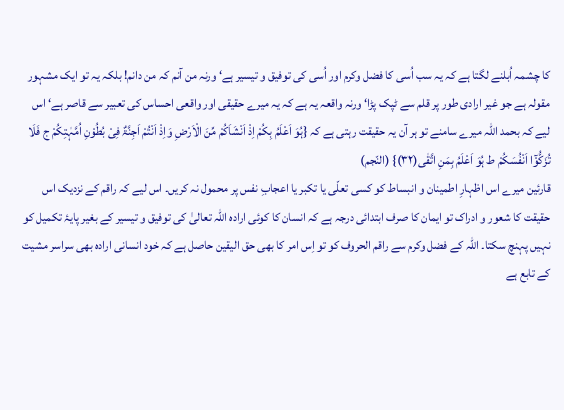کا چشمہ اُبلنے لگتا ہے کہ یہ سب اُسی کا فضل وکرم اور اُسی کی توفیق و تیسیر ہے‘ ورنہ من آنم کہ من دانم! بلکہ یہ تو ایک مشہور مقولہ ہے جو غیر ارادی طور پر قلم سے ٹپک پڑا‘ ورنہ واقعہ یہ ہے کہ یہ میرے حقیقی اور واقعی احساس کی تعبیر سے قاصر ہے‘ اس لیے کہ بحمد اللہ میرے سامنے تو ہر آن یہ حقیقت رہتی ہے کہ {ہُوَ اَعْلَمُ بِکُمْ اِذْ اَنْشَاَکُمْ مِّنَ الْاَرْضِ وَاِذْ اَنْتُمْ اَجِنَّۃٌ فِیْ بُطُوْنِ اُمَّہٰتِکُمْ ج فَلَا تُزَکُّوْٓا اَنْفُسَکُمْ ط ہُوَ اَعْلَمُ بِمَنِ اتَّقٰی(۳۲)} (النّجم)
قارئین میرے اس اظہارِ اطمینان و انبساط کو کسی تعلّی یا تکبر یا اعجابِ نفس پر محمول نہ کریں۔ اس لیے کہ راقم کے نزدیک اس حقیقت کا شعور و ادراک تو ایمان کا صرف ابتدائی درجہ ہے کہ انسان کا کوئی ارادہ اللہ تعالیٰ کی توفیق و تیسیر کے بغیر پایۂ تکمیل کو نہیں پہنچ سکتا۔ اللہ کے فضل وکرم سے راقم الحروف کو تو اِس امر کا بھی حق الیقین حاصل ہے کہ خود انسانی ارادہ بھی سراسر مشیت کے تابع ہے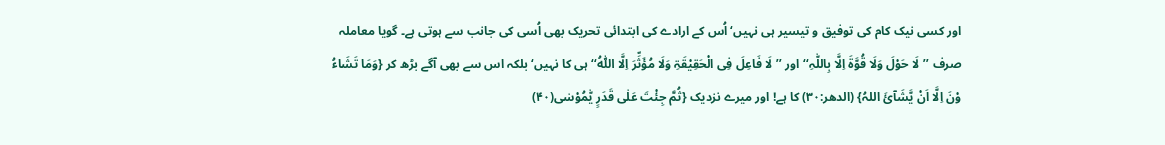اور کسی نیک کام کی توفیق و تیسیر ہی نہیں‘ اُس کے ارادے کی ابتدائی تحریک بھی اُسی کی جانب سے ہوتی ہے۔ گویا معاملہ صرف ’’لَا حَوْلَ وَلَا قُوَّۃَ اِلَّا بِاللّٰہِ‘‘ اور ’’لَا فَاعِلَ فِی الْحَقِیْقَۃِ وَلَا مُؤَثِّرَ اِلَّا اللّٰہُ‘‘ ہی کا نہیں‘بلکہ اس سے بھی آگے بڑھ کر {وَمَا تَشَاءُ وْنَ اِلَّا اَنْ یَّشَآئَ اللہُ} (الدھر:۳۰) کا ہے! اور میرے نزدیک {ثُمَّ جِئْتَ عَلٰی قَدَرٍ یّٰمُوْسٰی(۴۰)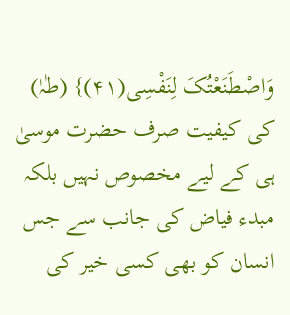وَاصْطَنَعْتُکَ لِنَفْسِی(۴۱)} (طٰہٰ) کی کیفیت صرف حضرت موسیٰ ہی کے لیے مخصوص نہیں بلکہ مبدء فیاض کی جانب سے جس انسان کو بھی کسی خیر کی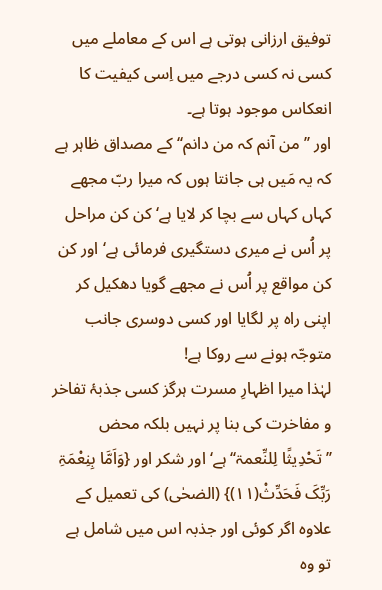توفیق ارزانی ہوتی ہے اس کے معاملے میں کسی نہ کسی درجے میں اِسی کیفیت کا انعکاس موجود ہوتا ہے۔
اور ’’من آنم کہ من دانم‘‘ کے مصداق ظاہر ہے کہ یہ مَیں ہی جانتا ہوں کہ میرا ربّ مجھے کہاں کہاں سے بچا کر لایا ہے‘ کن کن مراحل پر اُس نے میری دستگیری فرمائی ہے‘ اور کن کن مواقع پر اُس نے مجھے گویا دھکیل کر اپنی راہ پر لگایا اور کسی دوسری جانب متوجّہ ہونے سے روکا ہے!
لہٰذا میرا اظہارِ مسرت ہرگز کسی جذبۂ تفاخر و مفاخرت کی بنا پر نہیں بلکہ محض ’’تَحْدِیثًا لِلنِّعمۃ‘‘ہے‘ اور شکر اور {وَاَمَّا بِنِعْمَۃِ رَبِّکَ فَحَدِّثْ(۱۱)} (الضحٰی) کی تعمیل کے علاوہ اگر کوئی اور جذبہ اس میں شامل ہے تو وہ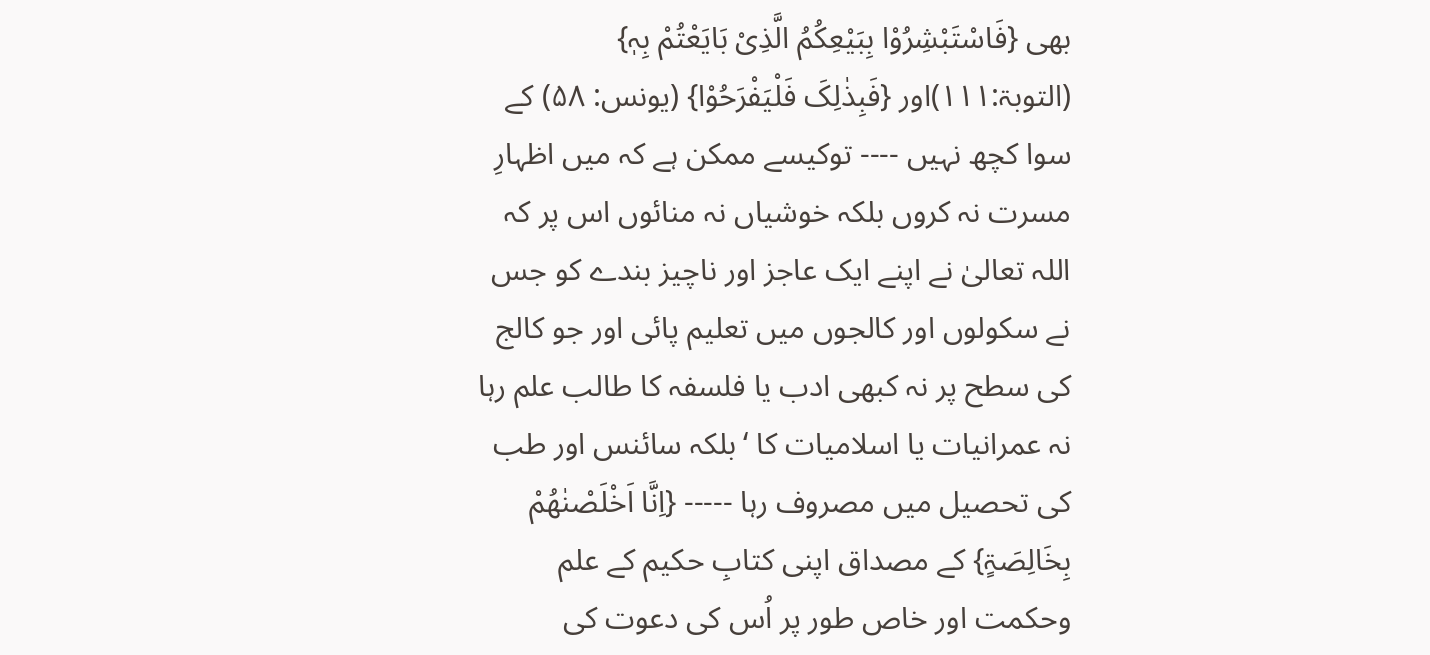بھی {فَاسْتَبْشِرُوْا بِبَیْعِکُمُ الَّذِیْ بَایَعْتُمْ بِہٖ} (التوبۃ:۱۱۱)اور {فَبِذٰلِکَ فَلْیَفْرَحُوْا} (یونس: ۵۸) کے سوا کچھ نہیں ---- توکیسے ممکن ہے کہ میں اظہارِ مسرت نہ کروں بلکہ خوشیاں نہ منائوں اس پر کہ اللہ تعالیٰ نے اپنے ایک عاجز اور ناچیز بندے کو جس نے سکولوں اور کالجوں میں تعلیم پائی اور جو کالج کی سطح پر نہ کبھی ادب یا فلسفہ کا طالب علم رہا نہ عمرانیات یا اسلامیات کا ‘بلکہ سائنس اور طب کی تحصیل میں مصروف رہا ----- {اِنَّا اَخْلَصْنٰھُمْ بِخَالِصَۃٍ} کے مصداق اپنی کتابِ حکیم کے علم وحکمت اور خاص طور پر اُس کی دعوت کی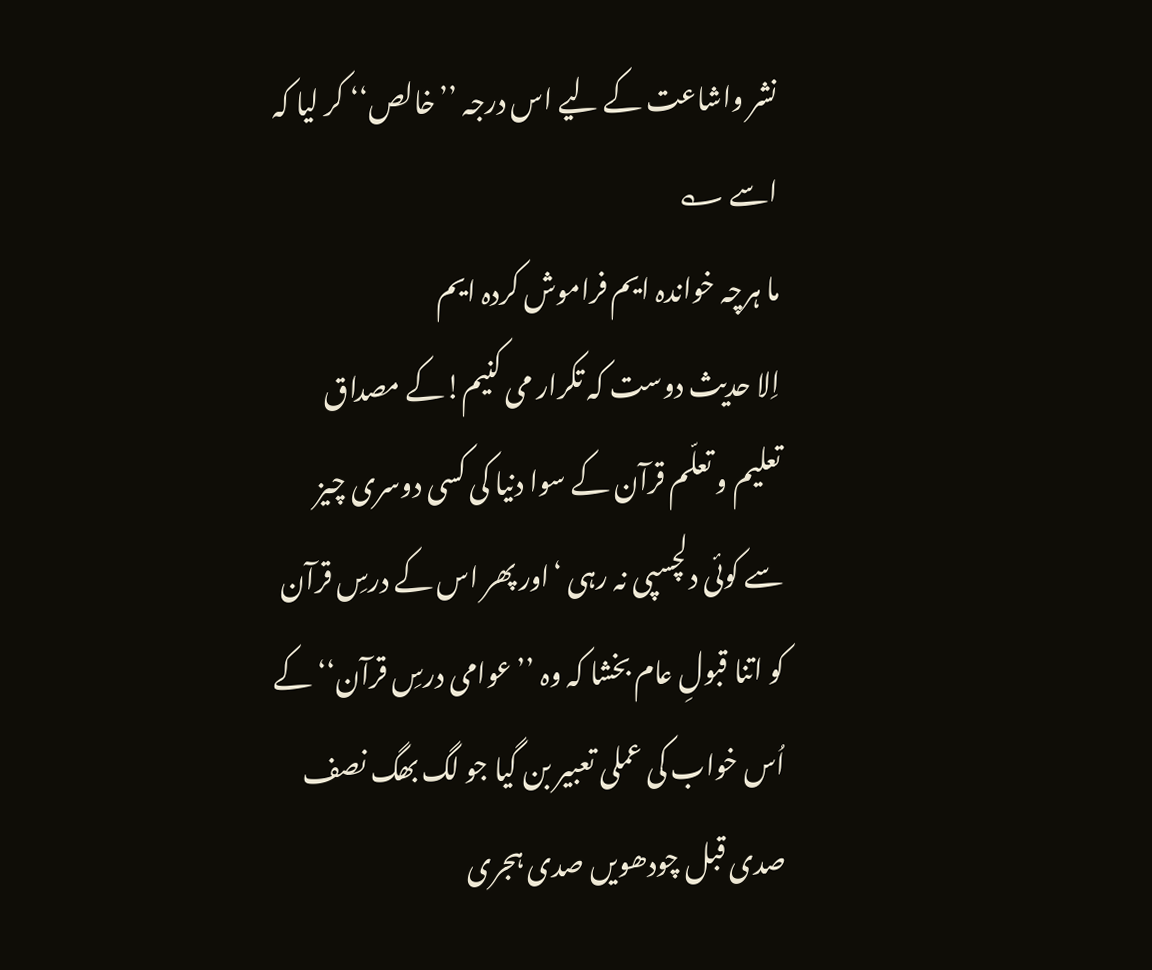نشر واشاعت کے لیے اس درجہ ’’خالص‘‘ کر لیا کہ اسے ؎
ما ہرچہ خواندہ ایم فراموش کردہ ایم
اِلا حدیث دوست کہ تکرار می کنیم!کے مصداق تعلیم و تعلّم قرآن کے سوا دنیا کی کسی دوسری چیز سے کوئی دلچسپی نہ رہی ‘اور پھر اس کے درسِ قرآن کو اتنا قبولِ عام بخشا کہ وہ ’’عوامی درسِ قرآن‘‘ کے اُس خواب کی عملی تعبیر بن گیا جو لگ بھگ نصف صدی قبل چودھویں صدی ہجری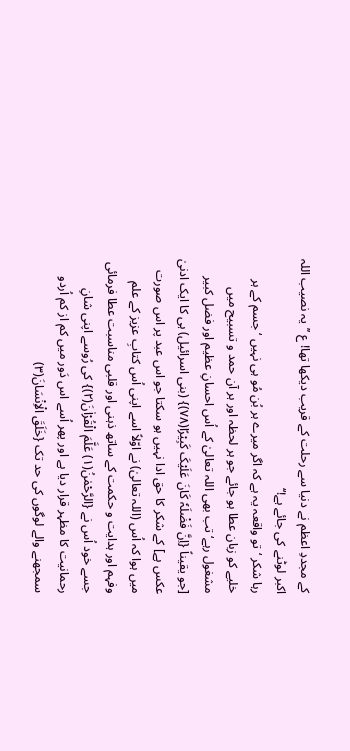کے مجددِ اعظم نے دنیا سے رحلت کے قریب دیکھا تھا! ع ’’یہ نصیب اللہ اکبر لوٹنے کی جائے ہے!‘‘
رہا شکر ‘تو واقعہ یہ ہے کہ اگر میرے ہر بُن مُو ہی نہیں ‘جسم کے ہر خلیے کو زبان عطا ہو جائے جو ہر لحظہ اور ہر آن حمد و تسبیح میں مشغول رہے‘ تب بھی اللہ تعالیٰ کے اُس احسانِ عظیم اور فضل کبیر [جو یقیناً {اِنَّ فَضْلَہٗ کَانَ عَلَیْکَ کَبِیْرًا(۷۸)} (بنی اسرائیل) ہی کا ایک ادنیٰ عکس ہے] کے شکر کا حق ادا نہیں ہو سکتا جو اس عبد پر اس صورت میں ہوا کہ اُس (اللہ تعالیٰ) نے اوّلاً اسے اپنی اُس کتابِ عزیز کے علم وفہم اور ہدایت و حکمت کے ساتھ ذہنی اور قلبی مناسبت عطا فرمائی جسے خود اُس نے {الرَّحْمٰنُ(۱) عَلَّمَ الْقُرْاٰنَ(۲)} کی رُوسے اپنی شانِ رحمانیت کا مظہر قرار دیا ہے اور پھر اُسے اس دَور میں کم از کم اُردو سمجھنے والے لوگوں کی حد تک {خَلَقَ الْاِنْسَانَ(۳)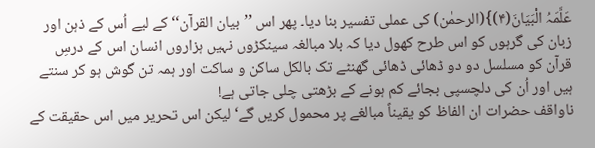عَلَّمَہُ الْبَیَانَ(۴)}(الرحمٰن) کی عملی تفسیر بنا دیا۔ پھر اس ’’بیان القرآن‘‘ کے لیے اُس کے ذہن اور زبان کی گرہوں کو اس طرح کھول دیا کہ بلا مبالغہ سینکڑوں نہیں ہزاروں انسان اس کے درسِ قرآن کو مسلسل دو دو ڈھائی ڈھائی گھنٹے تک بالکل ساکن و ساکت اور ہمہ تن گوش ہو کر سنتے ہیں اور اُن کی دلچسپی بجائے کم ہونے کے بڑھتی چلی جاتی ہے!
ناواقف حضرات ان الفاظ کو یقیناً مبالغے پر محمول کریں گے‘ لیکن اس تحریر میں اس حقیقت کے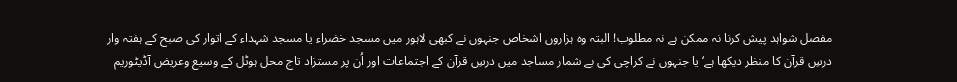مفصل شواہد پیش کرنا نہ ممکن ہے نہ مطلوب! البتہ وہ ہزاروں اشخاص جنہوں نے کبھی لاہور میں مسجد خضراء یا مسجد شہداء کے اتوار کی صبح کے ہفتہ وار درسِ قرآن کا منظر دیکھا ہے‘ یا جنہوں نے کراچی کی بے شمار مساجد میں درسِ قرآن کے اجتماعات اور اُن پر مستزاد تاج محل ہوٹل کے وسیع وعریض آڈیٹوریم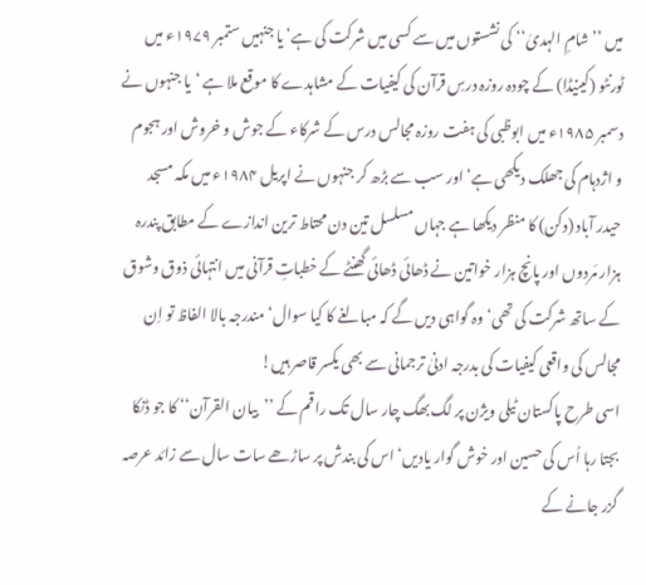میں ’’شامِ الہدیٰ‘‘ کی نشستوں میں سے کسی میں شرکت کی ہے‘ یا جنہیں ستمبر ۱۹۷۹ء میں ٹورنٹو (کینیڈا) کے چودہ روزہ درسِ قرآن کی کیفیات کے مشاہدے کا موقع ملا ہے ‘یا جنہوں نے دسمبر ۱۹۸۵ء میں ابوظبی کی ہفت روزہ مجالس درس کے شرکاء کے جوش و خروش اور ہجوم و اژدہام کی جھلک دیکھی ہے‘ اور سب سے بڑھ کر جنہوں نے اپریل ۱۹۸۴ء میں مکہ مسجد حیدر آباد (دکن) کا منظر دیکھا ہے جہاں مسلسل تین دن محتاط ترین اندازے کے مطابق پندرہ ہزار مَردوں اور پانچ ہزار خواتین نے ڈھائی ڈھائی گھنٹے کے خطباتِ قرآنی میں انتہائی ذوق وشوق کے ساتھ شرکت کی تھی‘ وہ گواہی دیں گے کہ مبالغے کا کیا سوال‘ مندرجہ بالا الفاظ تو اِن مجالس کی واقعی کیفیات کی بدرجہ ادنیٰ ترجمانی سے بھی یکسر قاصر ہیں!
اسی طرح پاکستان ٹیلی ویژن پر لگ بھگ چار سال تک راقم کے ’’بیان القرآن‘‘ کا جو ڈنکا بجتا رہا اُس کی حسین اور خوش گوار یادیں‘ اس کی بندش پر ساڑھے سات سال سے زائد عرصہ گزر جانے کے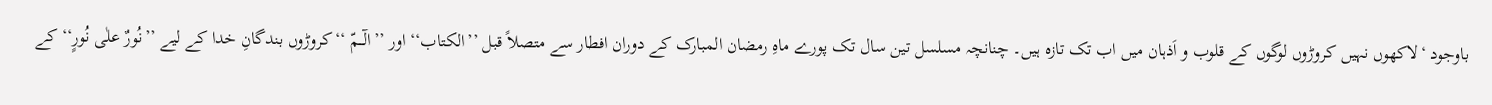باوجود ‘لاکھوں نہیں کروڑوں لوگوں کے قلوب و اَذہان میں اب تک تازہ ہیں۔ چنانچہ مسلسل تین سال تک پورے ماہِ رمضان المبارک کے دوران افطار سے متصلاً قبل ’’الکتاب‘‘ اور ’’الٓـــمّ ‘‘کروڑوں بندگانِ خدا کے لیے ’’نُورٌ علٰی نُورٍ‘‘ کے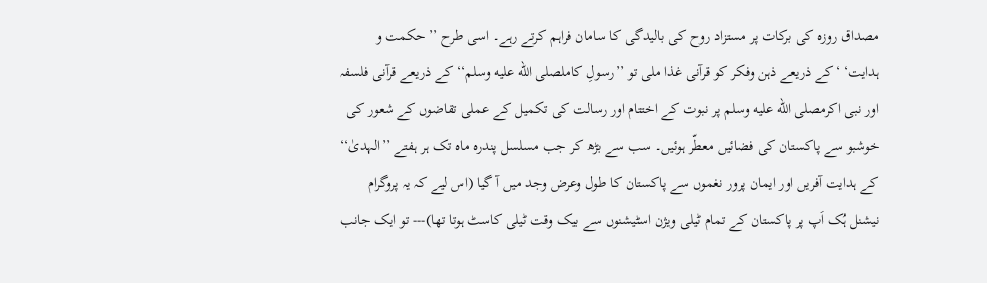مصداق روزہ کی برکات پر مستزاد روح کی بالیدگی کا سامان فراہم کرتے رہے۔ اسی طرح ’’حکمت و ہدایت‘ ‘کے ذریعے ذہن وفکر کو قرآنی غذا ملی تو ’’رسولِ کاملصلى الله عليه وسلم‘‘ کے ذریعے قرآنی فلسفہ اور نبی اکرمصلى الله عليه وسلم پر نبوت کے اختتام اور رسالت کی تکمیل کے عملی تقاضوں کے شعور کی خوشبو سے پاکستان کی فضائیں معطّر ہوئیں۔ سب سے بڑھ کر جب مسلسل پندرہ ماہ تک ہر ہفتے ’’الہدیٰ‘‘ کے ہدایت آفریں اور ایمان پرور نغموں سے پاکستان کا طول وعرض وجد میں آ گیا (اس لیے کہ یہ پروگرام نیشنل ہُک اَپ پر پاکستان کے تمام ٹیلی ویژن اسٹیشنوں سے بیک وقت ٹیلی کاسٹ ہوتا تھا)--- تو ایک جانب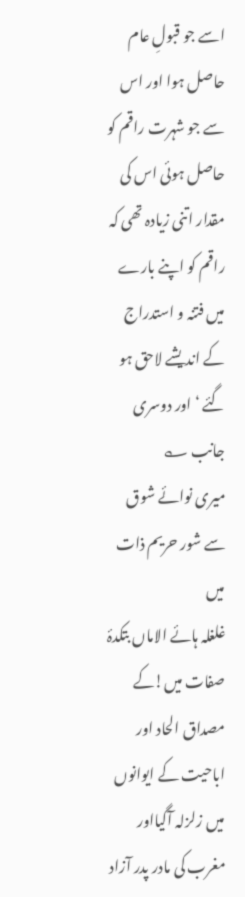اسے جو قبولِ عام حاصل ہوا اور اس سے جو شہرت راقم کو حاصل ہوئی اس کی مقدار اتنی زیادہ تھی کہ راقم کو اپنے بارے میں فتنہ و استدراج کے اندیشے لاحق ہو گئے ‘اور دوسری جانب ؎
میری نوائے شوق سے شور حریم ذات میں
غلغلہ ہائے الاماں بتکدۂ صفات میں!کے مصداق الحاد اور اباحیت کے ایوانوں میں زلزلہ آگیااور مغرب کی مادر پدر آزاد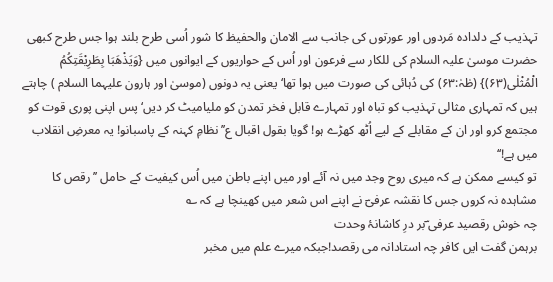تہذیب کے دلدادہ مَردوں اور عورتوں کی جانب سے الامان والحفیظ کا شور اُسی طرح بلند ہوا جس طرح کبھی حضرت موسیٰ علیہ السلام کی للکار سے فرعون اور اُس کے حواریوں کے ایوانوں میں {وَیَذْھَبَا بِطَرِیْقَتِکُمُ الْمُثْلٰی(۶۳)} (طٰہٰ:۶۳) کی دُہائی کی صورت میں ہوا تھا‘ یعنی یہ دونوں (موسیٰ اور ہارون علیہما السلام ) چاہتے ہیں کہ تمہاری مثالی تہذیب کو تباہ اور تمہارے قابل فخر تمدن کو ملیامیٹ کر دیں‘ پس اپنی پوری قوت کو مجتمع کرو اور ان کے مقابلے کے لیے اُٹھ کھڑے ہو! گویا بقول اقبال ع’’نظامِ کہنہ کے پاسبانو! یہ معرضِ انقلاب میں ہے!‘‘
تو کیسے ممکن ہے کہ میری روح وجد میں نہ آئے اور میں اپنے باطن میں اُس کیفیت کے حامل ’’رقص کا مشاہدہ نہ کروں جس کا نقشہ عرفیؔ نے اپنے اس شعر میں کھینچا ہے کہ ؎
چہ خوش رقصید عرفی ؔبر درِ کاشانۂ وحدت
برہمن گفت ایں کافر چہ استادانہ می رقصد!جبکہ میرے علم میں مخبر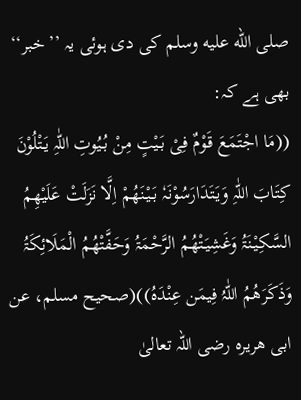صلى الله عليه وسلم کی دی ہوئی یہ ’’خبر‘‘ بھی ہے کہ:
((مَا اجْتَمَعَ قَوْمٌ فِیْ بَیْتٍ مِنْ بُیُوتِ اللّٰہِ یَتْلُوْنَ کِتَابَ اللّٰہِ وَیَتَدَارَسُوْنَہٗ بَیْنَھُمْ اِلَّا نَزَلَتْ عَلَیْھِمُ السَّکِیْنَۃُ وَغَشِیَتْھُمُ الرَّحْمَۃُ وَحَفَّتْھُمُ الْمَلَائِکَۃُ وَذَکَرَھُمُ اللّٰہُ فِیمَن عِنْدَہُ))(صحیح مسلم، عن ابی ھریرہ رضی اللہ تعالیٰ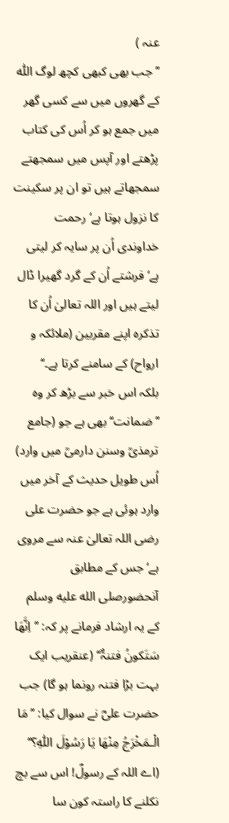عنہ )
’’جب بھی کبھی کچھ لوگ اللّٰہ کے گھروں میں سے کسی گھر میں جمع ہو کر اُس کی کتاب پڑھتے اور آپس میں سمجھتے سمجھاتے ہیں تو ان پر سکینت کا نزول ہوتا ہے‘ رحمت خداوندی اُن پر سایہ کر لیتی ہے‘ فرشتے اُن کے گرد گھیرا ڈال لیتے ہیں اور اللہ تعالیٰ اُن کا تذکرہ اپنے مقربین (ملائکہ و ارواح) کے سامنے کرتا ہے۔‘‘
بلکہ اس خبر سے بڑھ کر وہ ’’ضمانت‘‘ بھی ہے جو (جامع ترمذیؒ وسنن دارمیؒ میں وارد) اُس طویل حدیث کے آخر میں وارد ہوئی ہے جو حضرت علی رضی اللہ تعالیٰ عنہ سے مروی ہے‘ جس کے مطابق آنحضورصلى الله عليه وسلم کے یہ ارشاد فرمانے پر کہ: ’’اِنَّھَا سَتَکونُ فتنۃٌ‘‘ (عنقریب ایک بہت بڑا فتنہ رونما ہو گا) جب حضرت علیؓ نے سوال کیا: ’’مَا الْـمَخْرَجُ مِنْھَا یَا رَسُوْلَ اللّٰہِ؟‘‘ (اے اللہ کے رسولؐ! اس سے بچ نکلنے کا راستہ کون سا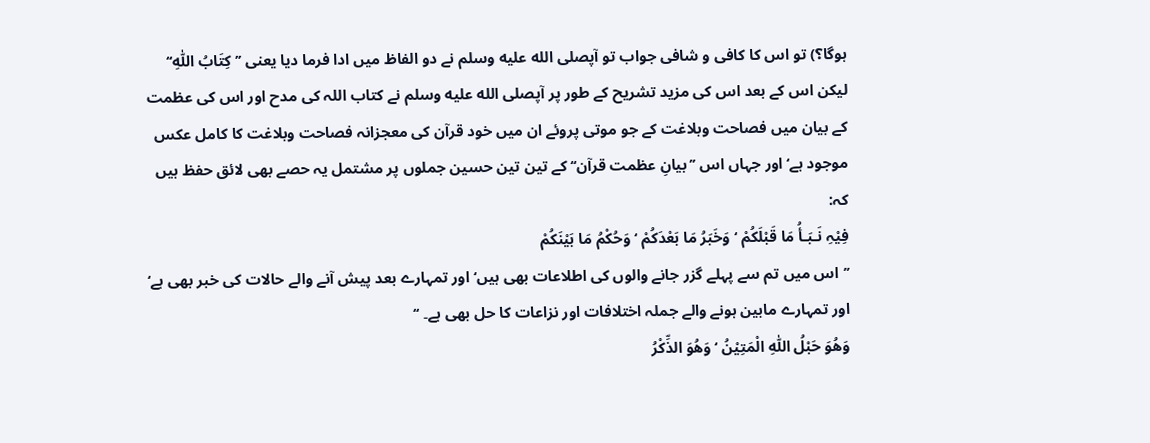ہوگا؟) تو اس کا کافی و شافی جواب تو آپصلى الله عليه وسلم نے دو الفاظ میں ادا فرما دیا یعنی ’’کِتَابُ اللّٰہِ‘‘ لیکن اس کے بعد اس کی مزید تشریح کے طور پر آپصلى الله عليه وسلم نے کتاب اللہ کی مدح اور اس کی عظمت کے بیان میں فصاحت وبلاغت کے جو موتی پروئے ان میں خود قرآن کی معجزانہ فصاحت وبلاغت کا کامل عکس موجود ہے‘ اور جہاں اس ’’بیانِ عظمت قرآن‘‘ کے تین تین حسین جملوں پر مشتمل یہ حصے بھی لائق حفظ ہیں کہ:
فِیْہِ نَـبَـأُ مَا قَبْلَکُمْ ‘ وَخَبَرُ مَا بَعْدَکُمْ ‘ وَحُکْمُ مَا بَیْنَکُمْ
’’اس میں تم سے پہلے گزر جانے والوں کی اطلاعات بھی ہیں‘ اور تمہارے بعد پیش آنے والے حالات کی خبر بھی ہے‘ اور تمہارے مابین ہونے والے جملہ اختلافات اور نزاعات کا حل بھی ہے۔ ‘‘
وَھُوَ حَبْلُ اللّٰہِ الْمَتِیْنُ ‘ وَھُوَ الذِّکْرُ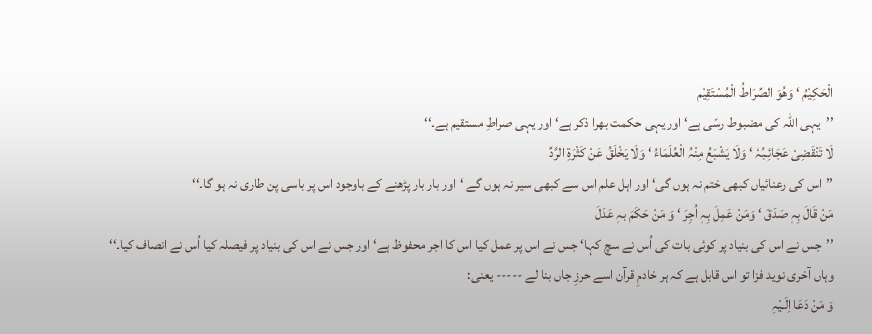الْحَکِیْمُ ‘ وَھُوَ الصِّرَاطُ الْمُسْتَقِیْم
’’یہی اللہ کی مضبوط رسّی ہے‘ اور یہی حکمت بھرا ذکر ہے‘ اور یہی صراطِ مستقیم ہے۔‘‘
لَا تَنْقَضِیْ عَجَائِـبُہٗ ‘ وَلَا یَشْبَعُ مِنْہُ الْعُلَمَاءُ ‘ وَلَا یَخْلَقُ عَنْ کَثْرَۃِ الرَّدِّ
’’اس کی رعنائیاں کبھی ختم نہ ہوں گی‘ اور اہل علم اس سے کبھی سیر نہ ہوں گے ‘اور بار بار پڑھنے کے باوجود اس پر باسی پن طاری نہ ہو گا۔‘‘
مَنْ قَالَ بِہٖ صَدَقَ ‘ وَمَنْ عَمِلَ بِہٖ اُجِرَ ‘ وَ مَنْ حَکَمَ بہٖ عَدَلَ
’’جس نے اس کی بنیاد پر کوئی بات کی اُس نے سچ کہا‘ جس نے اس پر عمل کیا اس کا اجر محفوظ ہے‘ اور جس نے اس کی بنیاد پر فیصلہ کیا اُس نے انصاف کیا۔‘‘
وہاں آخری نوید فزا تو اس قابل ہے کہ ہر خادمِ قرآن اسے حرزِ جاں بنا لے ----- یعنی:
وَ مَنْ دَعَا اِلَـیْہِ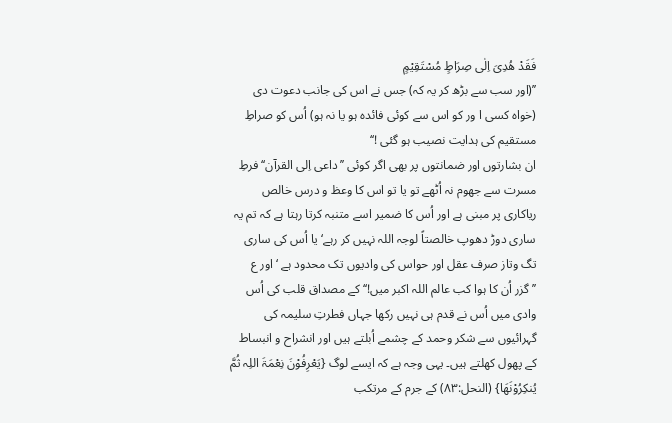فَقَدْ ھُدِیَ اِلٰی صِرَاطٍ مُسْتَقِیْمٍ
’’(اور سب سے بڑھ کر یہ کہ) جس نے اس کی جانب دعوت دی (خواہ کسی ا ور کو اس سے کوئی فائدہ ہو یا نہ ہو) اُس کو صراطِ مستقیم کی ہدایت نصیب ہو گئی !‘‘
ان بشارتوں اور ضمانتوں پر بھی اگر کوئی ’’داعی اِلی القرآن‘‘ فرطِ مسرت سے جھوم نہ اُٹھے تو یا تو اس کا وعظ و درس خالص ریاکاری پر مبنی ہے اور اُس کا ضمیر اسے متنبہ کرتا رہتا ہے کہ تم یہ ساری دوڑ دھوپ خالصتاً لوجہ اللہ نہیں کر رہے‘ یا اُس کی ساری تگ وتاز صرف عقل اور حواس کی وادیوں تک محدود ہے ‘اور ع ’’گزر اُن کا ہوا کب عالم اللہ اکبر میں!‘‘ کے مصداق قلب کی اُس وادی میں اُس نے قدم ہی نہیں رکھا جہاں فطرتِ سلیمہ کی گہرائیوں سے شکر وحمد کے چشمے اُبلتے ہیں اور انشراح و انبساط کے پھول کھلتے ہیں۔ یہی وجہ ہے کہ ایسے لوگ {یَعْرِفُوْنَ نِعْمَۃَ اللِہ ثُمَّ یُنکِرُوْنَھَا} (النحل:۸۳) کے جرم کے مرتکب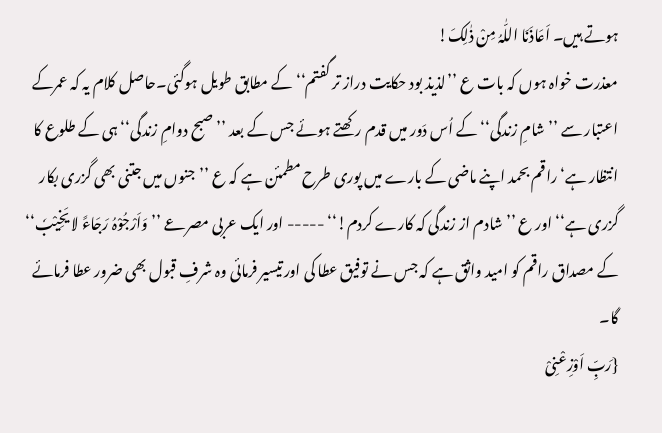ہوتے ہیں۔ اَعَاذَنَا اللّٰہُ مِنْ ذٰلِکَ!
معذرت خواہ ہوں کہ بات ع ’’لذیذ بود حکایت دراز تر گفتم‘‘ کے مطابق طویل ہوگئی۔حاصل کلام یہ کہ عمرکے اعتبار سے ’’شامِ زندگی‘‘ کے اُس دَور میں قدم رکھتے ہوئے جس کے بعد ’’صبح دوامِ زندگی‘‘ ہی کے طلوع کا انتظار ہے‘ راقم بحمد اپنے ماضی کے بارے میں پوری طرح مطمئن ہے کہ ع ’’جنوں میں جتنی بھی گزری بکار گزری ہے‘‘ اور ع ’’شادم از زندگی کہ کارے کردم!‘‘ ----- اور ایک عربی مصرعے ’’وَاَرْجُوْہُ رَجَاءً لا یَخِیْبٗ‘‘ کے مصداق راقم کو امید واثق ہے کہ جس نے توفیق عطا کی اور تیسیر فرمائی وہ شرفِ قبول بھی ضرور عطا فرمائے گا۔
{رَبِّ اَوْزِعْنِیْ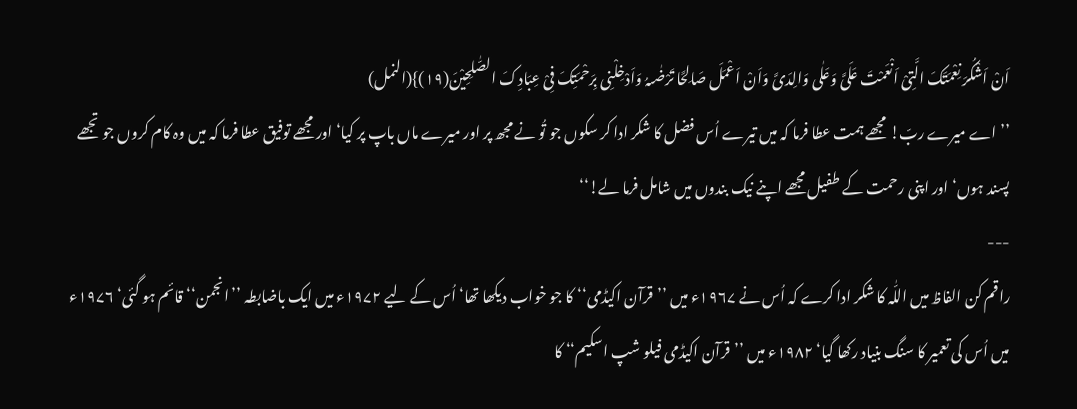اَنْ اَشْکُرَ نِعْمَتَکَ الَّتِیْ اَنْعَمْتَ عَلَیَّ وَعَلٰی وَالِدَیَّ وَاَنْ اَعْمَلَ صَالِحًا تَرْضٰىہُ وَاَدْخِلْنِی بِرَحْمَتِکَ فِیْ عِبَادِکَ الصّٰلِحِیْنَ(۱۹)}(النمل)
’’اے میرے ربّ! مجھے ہمت عطا فرما کہ میں تیرے اُس فضل کا شکر ادا کر سکوں جو تُو نے مجھ پر اور میرے ماں باپ پر کیا‘ اور مجھے توفیق عطا فرما کہ میں وہ کام کروں جو تجھے پسند ہوں‘ اور اپنی رحمت کے طفیل مجھے اپنے نیک بندوں میں شامل فرما لے!‘‘
---
راقم کن الفاظ میں اللّٰہ کا شکر ادا کرے کہ اُس نے ۱۹۶۷ء میں ’’قرآن اکیڈمی‘‘ کا جو خواب دیکھا تھا‘ اُس کے لیے ۱۹۷۲ء میں ایک باضابطہ ’’انجمن‘‘ قائم ہو گئی‘ ۱۹۷۶ء میں اُس کی تعمیر کا سنگ بنیاد رکھا گیا‘ ۱۹۸۲ء میں ’’قرآن اکیڈمی فیلو شپ اسکیم‘‘ کا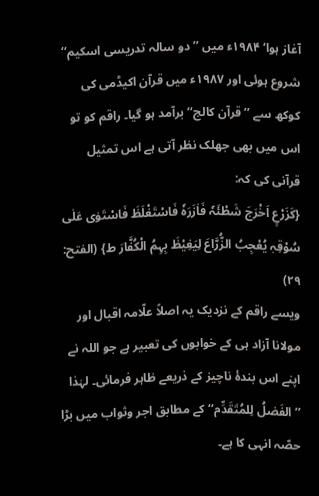آغاز ہوا‘ ۱۹۸۴ء میں ’’دو سالہ تدریسی اسکیم‘‘ شروع ہوئی اور ۱۹۸۷ء میں قرآن اکیڈمی کی کوکھ سے ’’قرآن کالج‘‘ برآمد ہو گیا۔ راقم کو تو اس میں بھی جھلک نظر آتی ہے اس تمثیل قرآنی کی کہ:
{کَزَرْعٍ اَخْرَجَ شَطْئَہٗ فَاٰزَرَہٗ فَاسْتَغْلَظَ فَاسْتَوٰی عَلٰی سُوْقِہٖ یُعْجِبُ الزُّرَّاعَ لِیَغِیْظَ بِہِمُ الْکُفَّارَ ط} (الفتح: ۲۹)
ویسے راقم کے نزدیک یہ اصلاً علّامہ اقبال اور مولانا آزاد ہی کے خوابوں کی تعبیر ہے جو اللہ نے اپنے اس بندۂ ناچیز کے ذریعے ظاہر فرمائی۔ لہٰذا ’’الفَضلُ لِلمُتَقَدِّم‘‘ کے مطابق اجر وثواب میں بڑا حصّہ انہی کا ہے۔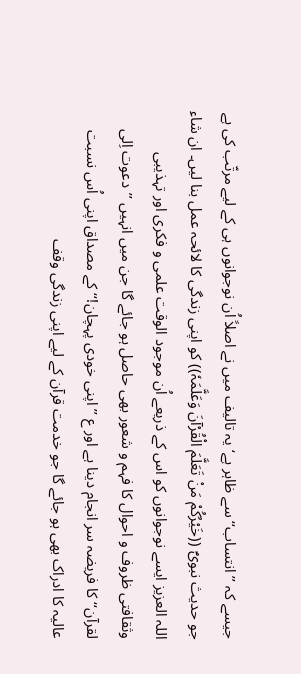جیسے کہ ’’انتساب‘‘ سے ظاہر ہے‘ یہ تالیف میں نے اصلاً اُن نوجوانوں ہی کے لیے مرتّب کی ہے جو حدیث نبویؐ ((خَیْرُکُمْ مَنْ تَعَلَّمَ الْقُرْآنَ وَعَلَّمَہٗ)) کو اپنی زندگی کا لائحہ عمل بنا لیں۔ ان شاء اللہ العزیز ایسے نوجوانوں کو اس کے ذریعے اُن موجود الوقت علمی و فکری اور تہذیبی وثقافتی ظروف و احوال کا فہم و شعور بھی حاصل ہو جائے گا جن میں انہیں ’’دعوت اِلی لقرآن‘‘ کا فریضہ سر انجام دینا ہے اور ع ’’اپنی خودی پہچان!‘‘ کے مصداق اپنی اُس نسبت عالیہ کا ادراک بھی ہو جائے گا جو خدمت قرآن کے لیے اپنی زندگی وقف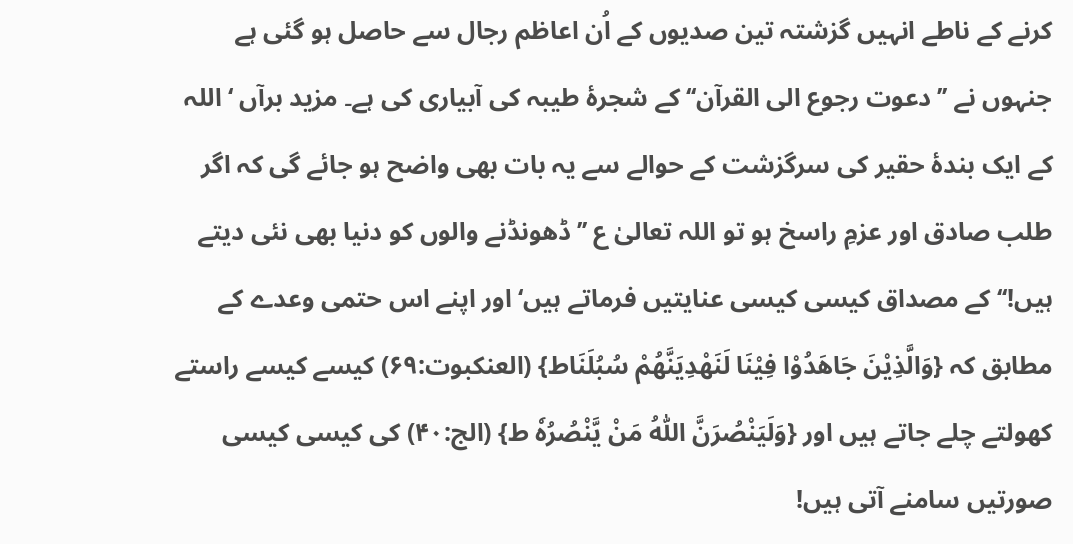کرنے کے ناطے انہیں گزشتہ تین صدیوں کے اُن اعاظم رجال سے حاصل ہو گئی ہے جنہوں نے ’’دعوت رجوع الی القرآن‘‘ کے شجرۂ طیبہ کی آبیاری کی ہے۔ مزید برآں ‘اللہ کے ایک بندۂ حقیر کی سرگزشت کے حوالے سے یہ بات بھی واضح ہو جائے گی کہ اگر طلب صادق اور عزمِ راسخ ہو تو اللہ تعالیٰ ع ’’ڈھونڈنے والوں کو دنیا بھی نئی دیتے ہیں!‘‘ کے مصداق کیسی کیسی عنایتیں فرماتے ہیں‘ اور اپنے اس حتمی وعدے کے مطابق کہ {وَالَّذِیْنَ جَاھَدُوْا فِیْنَا لَنَھْدِیَنَّھُمْ سُبُلَنَاط} (العنکبوت:۶۹) کیسے کیسے راستے کھولتے چلے جاتے ہیں اور {وَلَیَنْصُرَنَّ اللّٰہُ مَنْ یَّنْصُرُہٗ ط} (الج:۴۰) کی کیسی کیسی صورتیں سامنے آتی ہیں!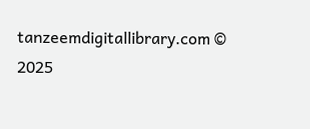tanzeemdigitallibrary.com © 2025